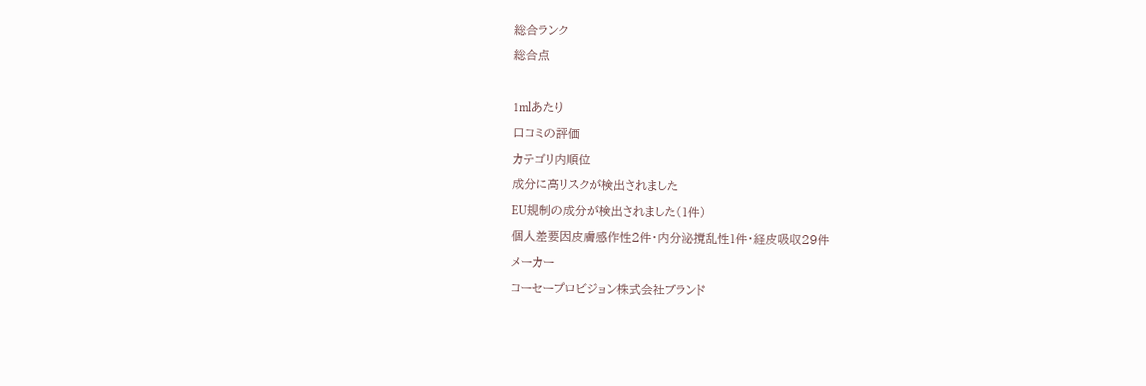総合ランク
総合点

1mlあたり
口コミの評価
カテゴリ内順位
成分に高リスクが検出されました
EU規制の成分が検出されました(1件)
個人差要因皮膚感作性2件・内分泌撹乱性1件・経皮吸収29件
メーカー
コーセープロビジョン株式会社ブランド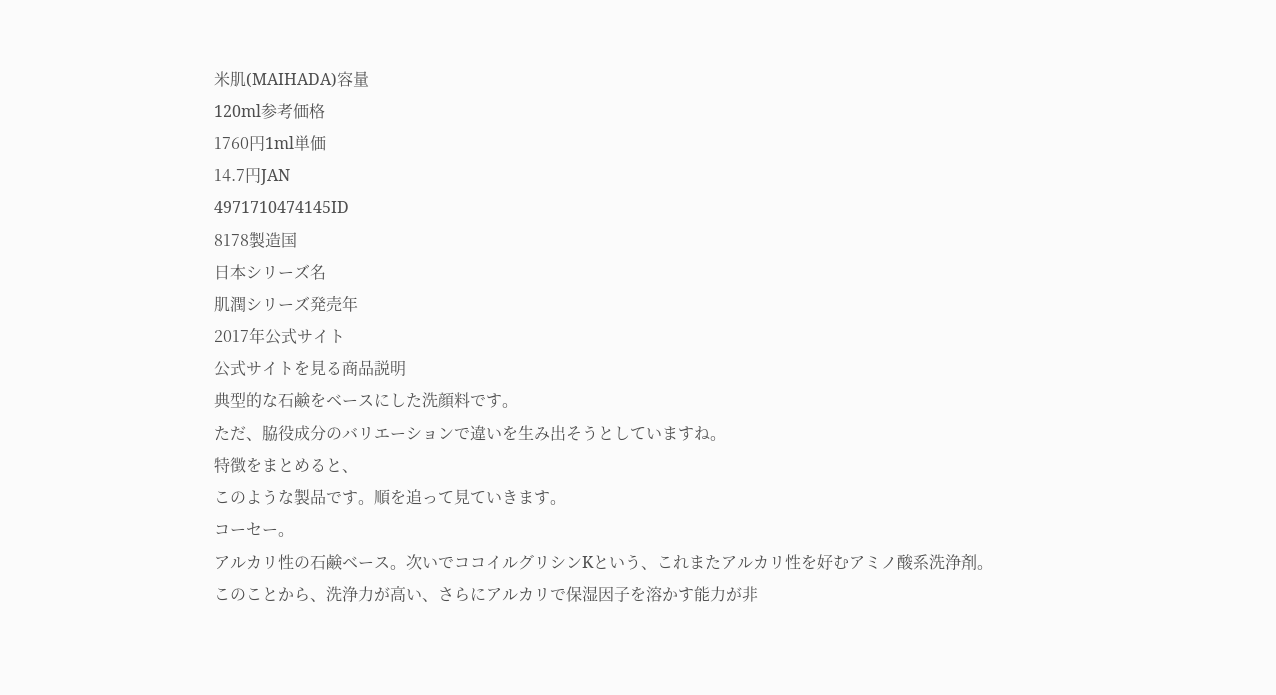米肌(MAIHADA)容量
120ml参考価格
1760円1ml単価
14.7円JAN
4971710474145ID
8178製造国
日本シリーズ名
肌潤シリーズ発売年
2017年公式サイト
公式サイトを見る商品説明
典型的な石鹸をベースにした洗顔料です。
ただ、脇役成分のバリエーションで違いを生み出そうとしていますね。
特徴をまとめると、
このような製品です。順を追って見ていきます。
コーセー。
アルカリ性の石鹸ベース。次いでココイルグリシンKという、これまたアルカリ性を好むアミノ酸系洗浄剤。
このことから、洗浄力が高い、さらにアルカリで保湿因子を溶かす能力が非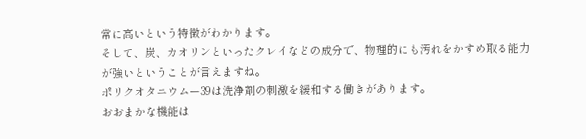常に高いという特徴がわかります。
そして、炭、カオリンといったクレイなどの成分で、物理的にも汚れをかすめ取る能力が強いということが言えますね。
ポリクオタニウムー39は洗浄剤の刺激を緩和する働きがあります。
おおまかな機能は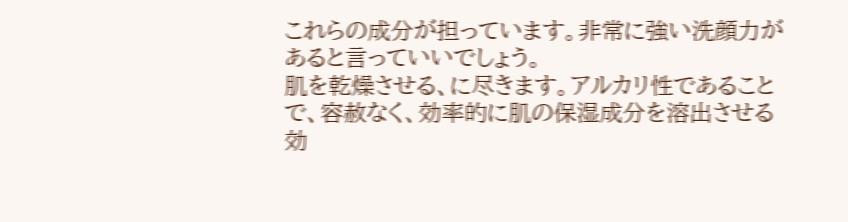これらの成分が担っています。非常に強い洗顔力があると言っていいでしょう。
肌を乾燥させる、に尽きます。アルカリ性であることで、容赦なく、効率的に肌の保湿成分を溶出させる効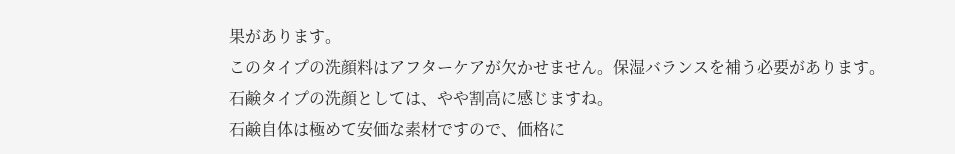果があります。
このタイプの洗顔料はアフターケアが欠かせません。保湿バランスを補う必要があります。
石鹸タイプの洗顔としては、やや割高に感じますね。
石鹸自体は極めて安価な素材ですので、価格に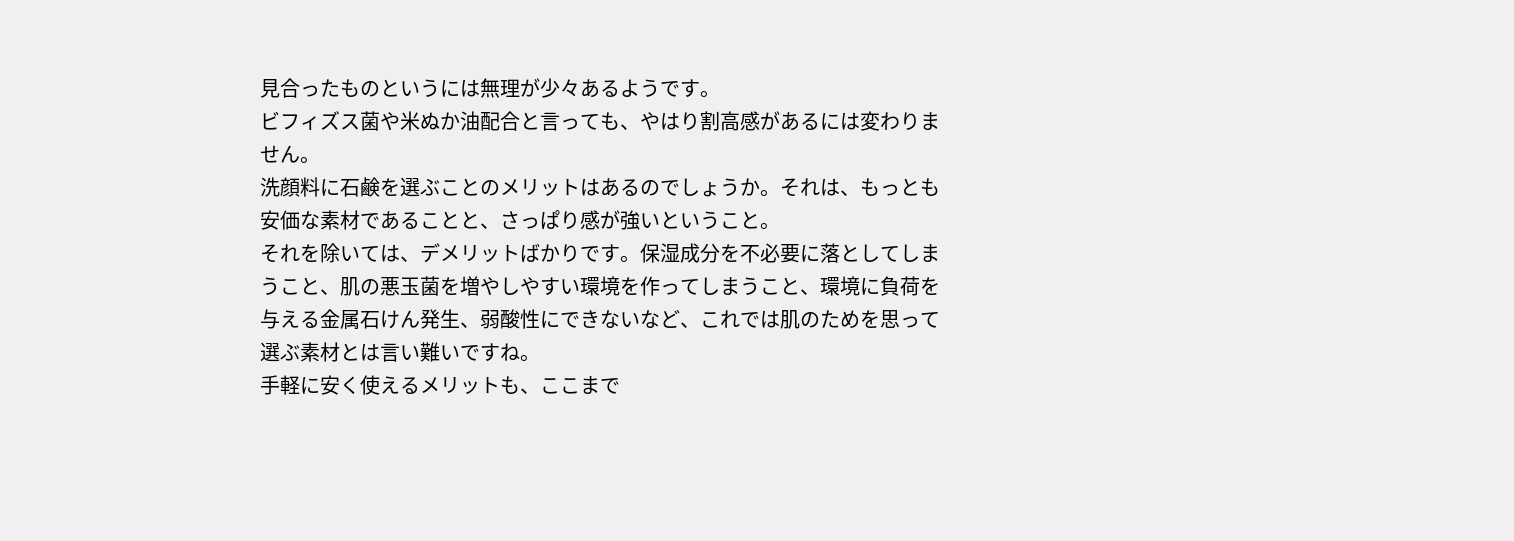見合ったものというには無理が少々あるようです。
ビフィズス菌や米ぬか油配合と言っても、やはり割高感があるには変わりません。
洗顔料に石鹸を選ぶことのメリットはあるのでしょうか。それは、もっとも安価な素材であることと、さっぱり感が強いということ。
それを除いては、デメリットばかりです。保湿成分を不必要に落としてしまうこと、肌の悪玉菌を増やしやすい環境を作ってしまうこと、環境に負荷を与える金属石けん発生、弱酸性にできないなど、これでは肌のためを思って選ぶ素材とは言い難いですね。
手軽に安く使えるメリットも、ここまで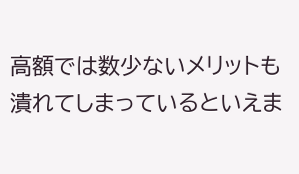高額では数少ないメリットも潰れてしまっているといえま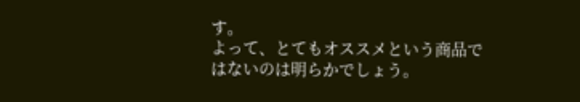す。
よって、とてもオススメという商品ではないのは明らかでしょう。